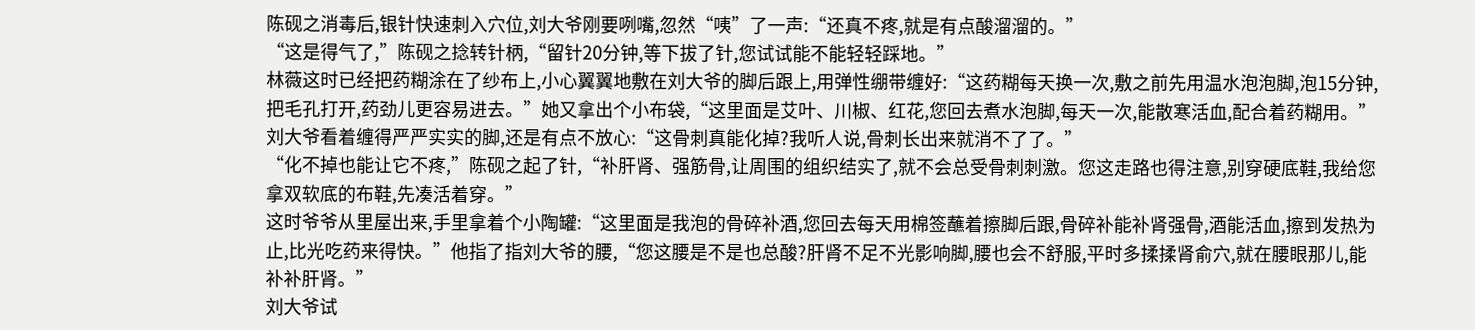陈砚之消毒后,银针快速刺入穴位,刘大爷刚要咧嘴,忽然“咦”了一声:“还真不疼,就是有点酸溜溜的。”
“这是得气了,”陈砚之捻转针柄,“留针20分钟,等下拔了针,您试试能不能轻轻踩地。”
林薇这时已经把药糊涂在了纱布上,小心翼翼地敷在刘大爷的脚后跟上,用弹性绷带缠好:“这药糊每天换一次,敷之前先用温水泡泡脚,泡15分钟,把毛孔打开,药劲儿更容易进去。”她又拿出个小布袋,“这里面是艾叶、川椒、红花,您回去煮水泡脚,每天一次,能散寒活血,配合着药糊用。”
刘大爷看着缠得严严实实的脚,还是有点不放心:“这骨刺真能化掉?我听人说,骨刺长出来就消不了了。”
“化不掉也能让它不疼,”陈砚之起了针,“补肝肾、强筋骨,让周围的组织结实了,就不会总受骨刺刺激。您这走路也得注意,别穿硬底鞋,我给您拿双软底的布鞋,先凑活着穿。”
这时爷爷从里屋出来,手里拿着个小陶罐:“这里面是我泡的骨碎补酒,您回去每天用棉签蘸着擦脚后跟,骨碎补能补肾强骨,酒能活血,擦到发热为止,比光吃药来得快。”他指了指刘大爷的腰,“您这腰是不是也总酸?肝肾不足不光影响脚,腰也会不舒服,平时多揉揉肾俞穴,就在腰眼那儿,能补补肝肾。”
刘大爷试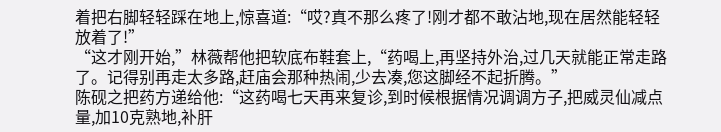着把右脚轻轻踩在地上,惊喜道:“哎?真不那么疼了!刚才都不敢沾地,现在居然能轻轻放着了!”
“这才刚开始,”林薇帮他把软底布鞋套上,“药喝上,再坚持外治,过几天就能正常走路了。记得别再走太多路,赶庙会那种热闹,少去凑,您这脚经不起折腾。”
陈砚之把药方递给他:“这药喝七天再来复诊,到时候根据情况调调方子,把威灵仙减点量,加10克熟地,补肝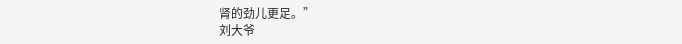肾的劲儿更足。”
刘大爷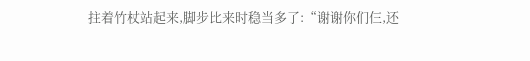拄着竹杖站起来,脚步比来时稳当多了:“谢谢你们仨,还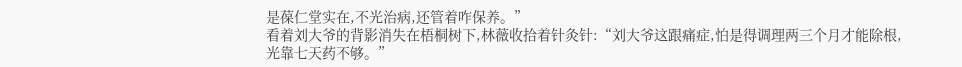是葆仁堂实在,不光治病,还管着咋保养。”
看着刘大爷的背影消失在梧桐树下,林薇收拾着针灸针:“刘大爷这跟痛症,怕是得调理两三个月才能除根,光靠七天药不够。”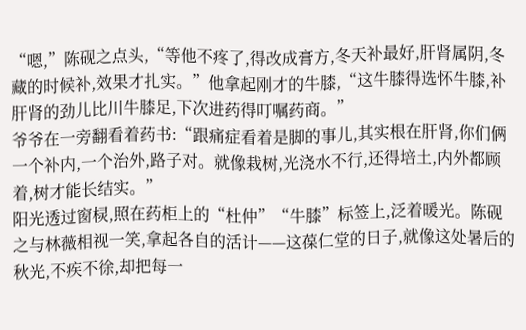“嗯,”陈砚之点头,“等他不疼了,得改成膏方,冬天补最好,肝肾属阴,冬藏的时候补,效果才扎实。”他拿起刚才的牛膝,“这牛膝得选怀牛膝,补肝肾的劲儿比川牛膝足,下次进药得叮嘱药商。”
爷爷在一旁翻看着药书:“跟痛症看着是脚的事儿,其实根在肝肾,你们俩一个补内,一个治外,路子对。就像栽树,光浇水不行,还得培土,内外都顾着,树才能长结实。”
阳光透过窗棂,照在药柜上的“杜仲”“牛膝”标签上,泛着暖光。陈砚之与林薇相视一笑,拿起各自的活计——这葆仁堂的日子,就像这处暑后的秋光,不疾不徐,却把每一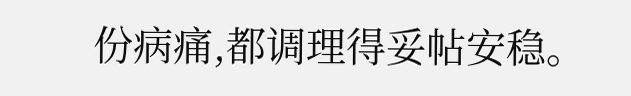份病痛,都调理得妥帖安稳。